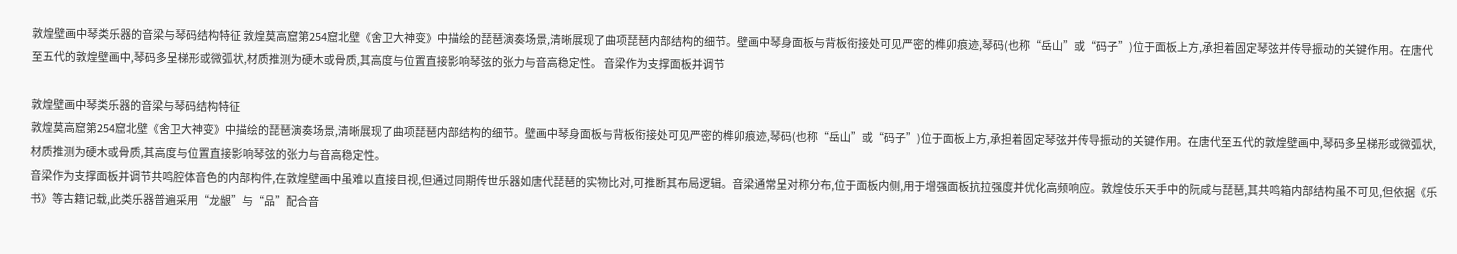敦煌壁画中琴类乐器的音梁与琴码结构特征 敦煌莫高窟第254窟北壁《舍卫大神变》中描绘的琵琶演奏场景,清晰展现了曲项琵琶内部结构的细节。壁画中琴身面板与背板衔接处可见严密的榫卯痕迹,琴码(也称“岳山”或“码子”)位于面板上方,承担着固定琴弦并传导振动的关键作用。在唐代至五代的敦煌壁画中,琴码多呈梯形或微弧状,材质推测为硬木或骨质,其高度与位置直接影响琴弦的张力与音高稳定性。 音梁作为支撑面板并调节

敦煌壁画中琴类乐器的音梁与琴码结构特征
敦煌莫高窟第254窟北壁《舍卫大神变》中描绘的琵琶演奏场景,清晰展现了曲项琵琶内部结构的细节。壁画中琴身面板与背板衔接处可见严密的榫卯痕迹,琴码(也称“岳山”或“码子”)位于面板上方,承担着固定琴弦并传导振动的关键作用。在唐代至五代的敦煌壁画中,琴码多呈梯形或微弧状,材质推测为硬木或骨质,其高度与位置直接影响琴弦的张力与音高稳定性。
音梁作为支撑面板并调节共鸣腔体音色的内部构件,在敦煌壁画中虽难以直接目视,但通过同期传世乐器如唐代琵琶的实物比对,可推断其布局逻辑。音梁通常呈对称分布,位于面板内侧,用于增强面板抗拉强度并优化高频响应。敦煌伎乐天手中的阮咸与琵琶,其共鸣箱内部结构虽不可见,但依据《乐书》等古籍记载,此类乐器普遍采用“龙龈”与“品”配合音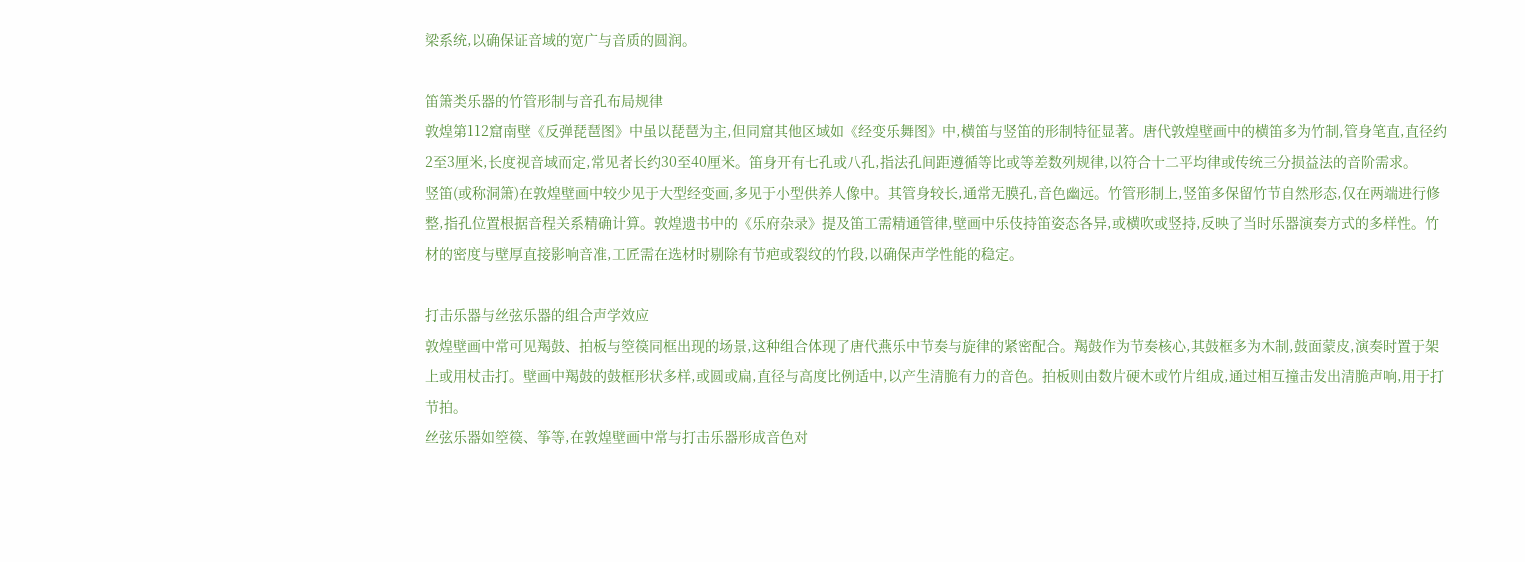梁系统,以确保证音域的宽广与音质的圆润。

笛箫类乐器的竹管形制与音孔布局规律
敦煌第112窟南壁《反弹琵琶图》中虽以琵琶为主,但同窟其他区域如《经变乐舞图》中,横笛与竖笛的形制特征显著。唐代敦煌壁画中的横笛多为竹制,管身笔直,直径约2至3厘米,长度视音域而定,常见者长约30至40厘米。笛身开有七孔或八孔,指法孔间距遵循等比或等差数列规律,以符合十二平均律或传统三分损益法的音阶需求。
竖笛(或称洞箫)在敦煌壁画中较少见于大型经变画,多见于小型供养人像中。其管身较长,通常无膜孔,音色幽远。竹管形制上,竖笛多保留竹节自然形态,仅在两端进行修整,指孔位置根据音程关系精确计算。敦煌遗书中的《乐府杂录》提及笛工需精通管律,壁画中乐伎持笛姿态各异,或横吹或竖持,反映了当时乐器演奏方式的多样性。竹材的密度与壁厚直接影响音准,工匠需在选材时剔除有节疤或裂纹的竹段,以确保声学性能的稳定。

打击乐器与丝弦乐器的组合声学效应
敦煌壁画中常可见羯鼓、拍板与箜篌同框出现的场景,这种组合体现了唐代燕乐中节奏与旋律的紧密配合。羯鼓作为节奏核心,其鼓框多为木制,鼓面蒙皮,演奏时置于架上或用杖击打。壁画中羯鼓的鼓框形状多样,或圆或扁,直径与高度比例适中,以产生清脆有力的音色。拍板则由数片硬木或竹片组成,通过相互撞击发出清脆声响,用于打节拍。
丝弦乐器如箜篌、筝等,在敦煌壁画中常与打击乐器形成音色对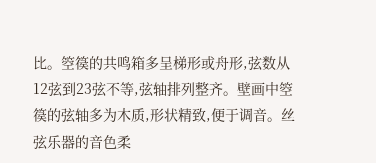比。箜篌的共鸣箱多呈梯形或舟形,弦数从12弦到23弦不等,弦轴排列整齐。壁画中箜篌的弦轴多为木质,形状精致,便于调音。丝弦乐器的音色柔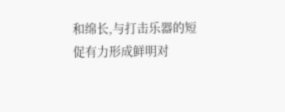和绵长,与打击乐器的短促有力形成鲜明对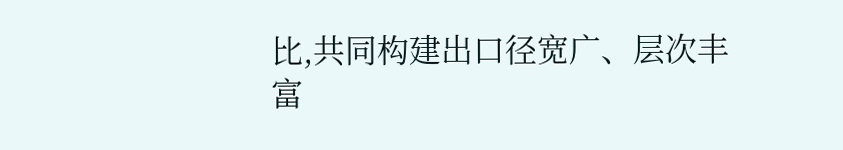比,共同构建出口径宽广、层次丰富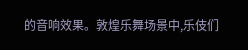的音响效果。敦煌乐舞场景中,乐伎们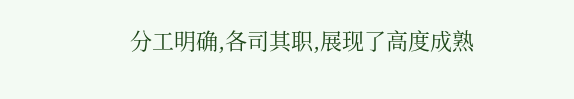分工明确,各司其职,展现了高度成熟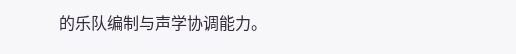的乐队编制与声学协调能力。